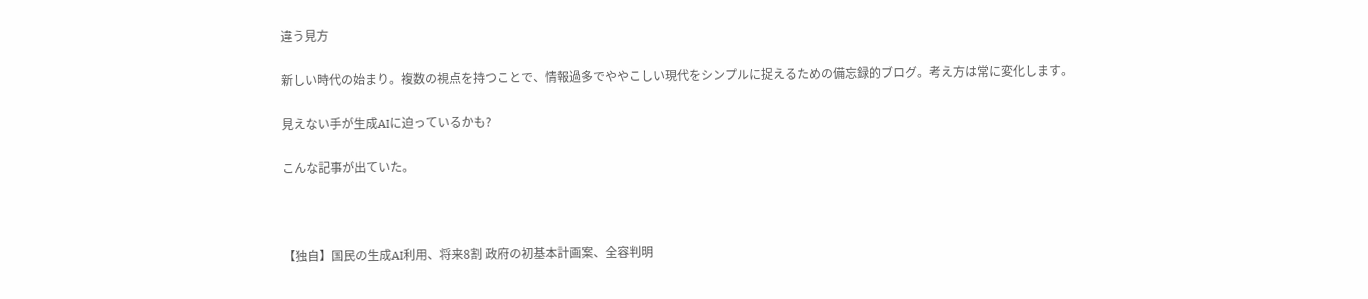違う見方

新しい時代の始まり。複数の視点を持つことで、情報過多でややこしい現代をシンプルに捉えるための備忘録的ブログ。考え方は常に変化します。

見えない手が生成AIに迫っているかも?

こんな記事が出ていた。



【独自】国民の生成AI利用、将来8割 政府の初基本計画案、全容判明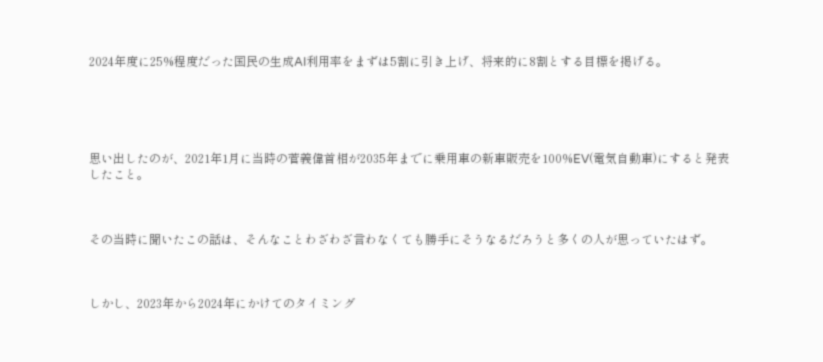2024年度に25%程度だった国民の生成AI利用率をまずは5割に引き上げ、将来的に8割とする目標を掲げる。





思い出したのが、2021年1月に当時の菅義偉首相が2035年までに乗用車の新車販売を100%EV(電気自動車)にすると発表したこと。



その当時に聞いたこの話は、そんなことわざわざ言わなくても勝手にそうなるだろうと多くの人が思っていたはず。



しかし、2023年から2024年にかけてのタイミング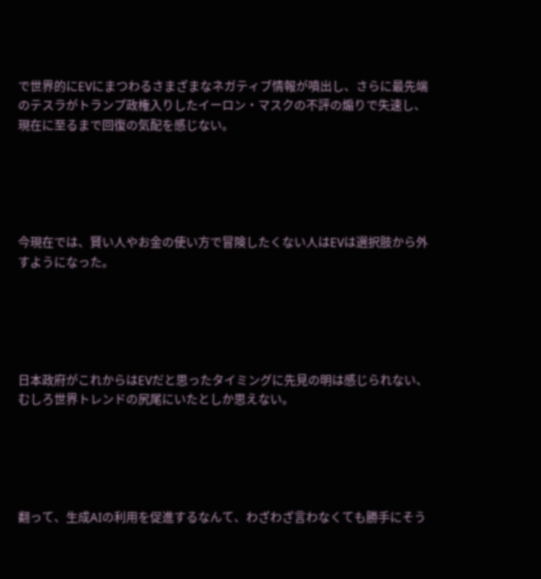で世界的にEVにまつわるさまざまなネガティブ情報が噴出し、さらに最先端のテスラがトランプ政権入りしたイーロン・マスクの不評の煽りで失速し、現在に至るまで回復の気配を感じない。





今現在では、賢い人やお金の使い方で冒険したくない人はEVは選択肢から外すようになった。





日本政府がこれからはEVだと思ったタイミングに先見の明は感じられない、むしろ世界トレンドの尻尾にいたとしか思えない。





翻って、生成AIの利用を促進するなんて、わざわざ言わなくても勝手にそう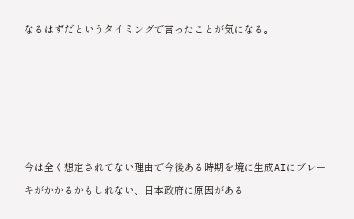なるはずだというタイミングで言ったことが気になる。





今は全く想定されてない理由で今後ある時期を境に生成AIにブレーキがかかるかもしれない、日本政府に原因がある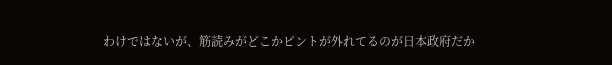わけではないが、筋読みがどこかピントが外れてるのが日本政府だか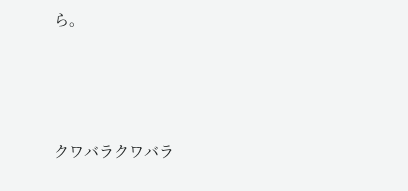ら。







クワバラクワバラ